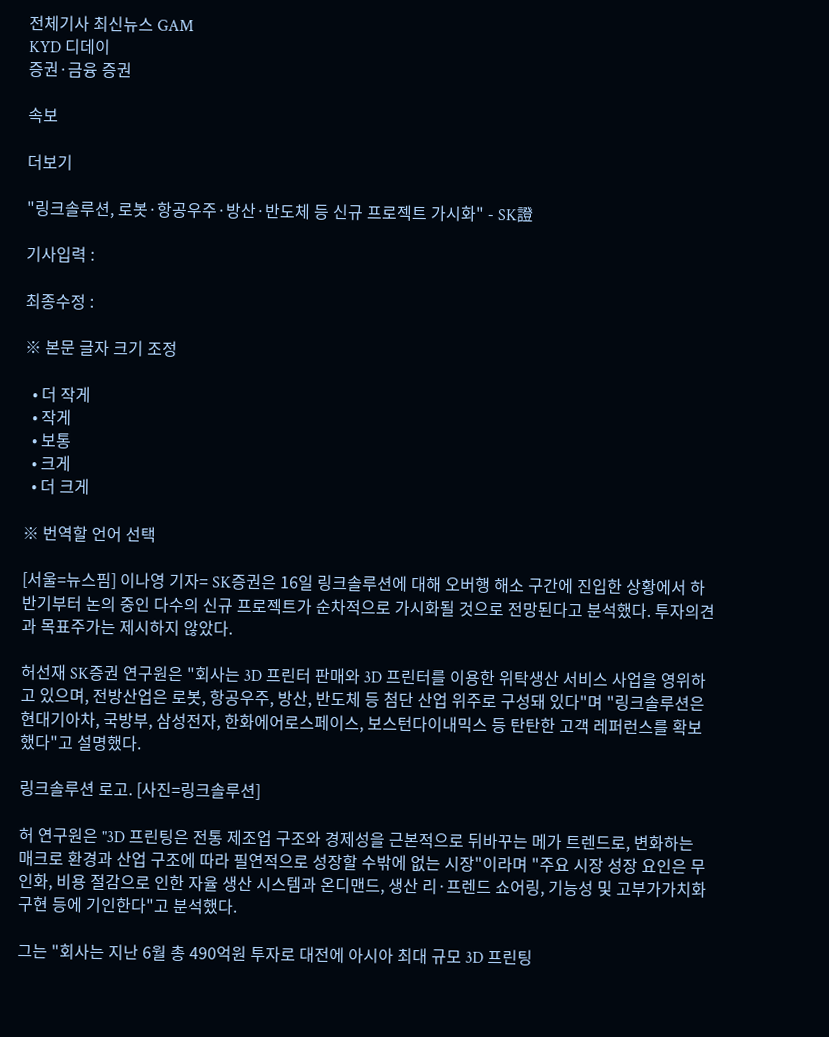전체기사 최신뉴스 GAM
KYD 디데이
증권·금융 증권

속보

더보기

"링크솔루션, 로봇·항공우주·방산·반도체 등 신규 프로젝트 가시화" - SK證

기사입력 :

최종수정 :

※ 본문 글자 크기 조정

  • 더 작게
  • 작게
  • 보통
  • 크게
  • 더 크게

※ 번역할 언어 선택

[서울=뉴스핌] 이나영 기자= SK증권은 16일 링크솔루션에 대해 오버행 해소 구간에 진입한 상황에서 하반기부터 논의 중인 다수의 신규 프로젝트가 순차적으로 가시화될 것으로 전망된다고 분석했다. 투자의견과 목표주가는 제시하지 않았다.

허선재 SK증권 연구원은 "회사는 3D 프린터 판매와 3D 프린터를 이용한 위탁생산 서비스 사업을 영위하고 있으며, 전방산업은 로봇, 항공우주, 방산, 반도체 등 첨단 산업 위주로 구성돼 있다"며 "링크솔루션은 현대기아차, 국방부, 삼성전자, 한화에어로스페이스, 보스턴다이내믹스 등 탄탄한 고객 레퍼런스를 확보했다"고 설명했다.

링크솔루션 로고. [사진=링크솔루션]

허 연구원은 "3D 프린팅은 전통 제조업 구조와 경제성을 근본적으로 뒤바꾸는 메가 트렌드로, 변화하는 매크로 환경과 산업 구조에 따라 필연적으로 성장할 수밖에 없는 시장"이라며 "주요 시장 성장 요인은 무인화, 비용 절감으로 인한 자율 생산 시스템과 온디맨드, 생산 리·프렌드 쇼어링, 기능성 및 고부가가치화 구현 등에 기인한다"고 분석했다.

그는 "회사는 지난 6월 총 490억원 투자로 대전에 아시아 최대 규모 3D 프린팅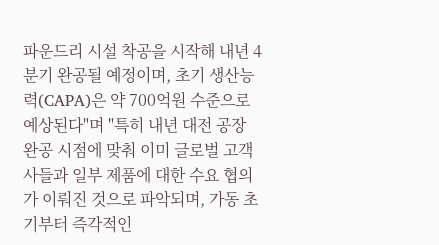파운드리 시설 착공을 시작해 내년 4분기 완공될 예정이며, 초기 생산능력(CAPA)은 약 700억원 수준으로 예상된다"며 "특히 내년 대전 공장 완공 시점에 맞춰 이미 글로벌 고객사들과 일부 제품에 대한 수요 협의가 이뤄진 것으로 파악되며, 가동 초기부터 즉각적인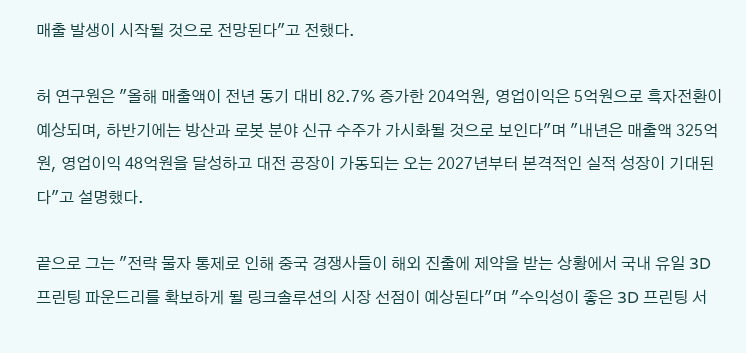매출 발생이 시작될 것으로 전망된다"고 전했다.

허 연구원은 "올해 매출액이 전년 동기 대비 82.7% 증가한 204억원, 영업이익은 5억원으로 흑자전환이 예상되며, 하반기에는 방산과 로봇 분야 신규 수주가 가시화될 것으로 보인다"며 "내년은 매출액 325억원, 영업이익 48억원을 달성하고 대전 공장이 가동되는 오는 2027년부터 본격적인 실적 성장이 기대된다"고 설명했다.

끝으로 그는 "전략 물자 통제로 인해 중국 경쟁사들이 해외 진출에 제약을 받는 상황에서 국내 유일 3D 프린팅 파운드리를 확보하게 될 링크솔루션의 시장 선점이 예상된다"며 "수익성이 좋은 3D 프린팅 서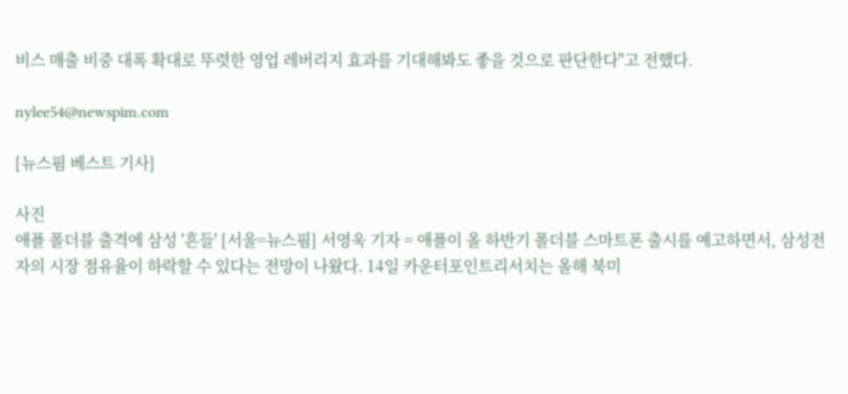비스 매출 비중 대폭 확대로 뚜렷한 영업 레버리지 효과를 기대해봐도 좋을 것으로 판단한다"고 전했다.

nylee54@newspim.com

[뉴스핌 베스트 기사]

사진
애플 폴더블 출격에 삼성 '흔들' [서울=뉴스핌] 서영욱 기자 = 애플이 올 하반기 폴더블 스마트폰 출시를 예고하면서, 삼성전자의 시장 점유율이 하락할 수 있다는 전망이 나왔다. 14일 카운터포인트리서치는 올해 북미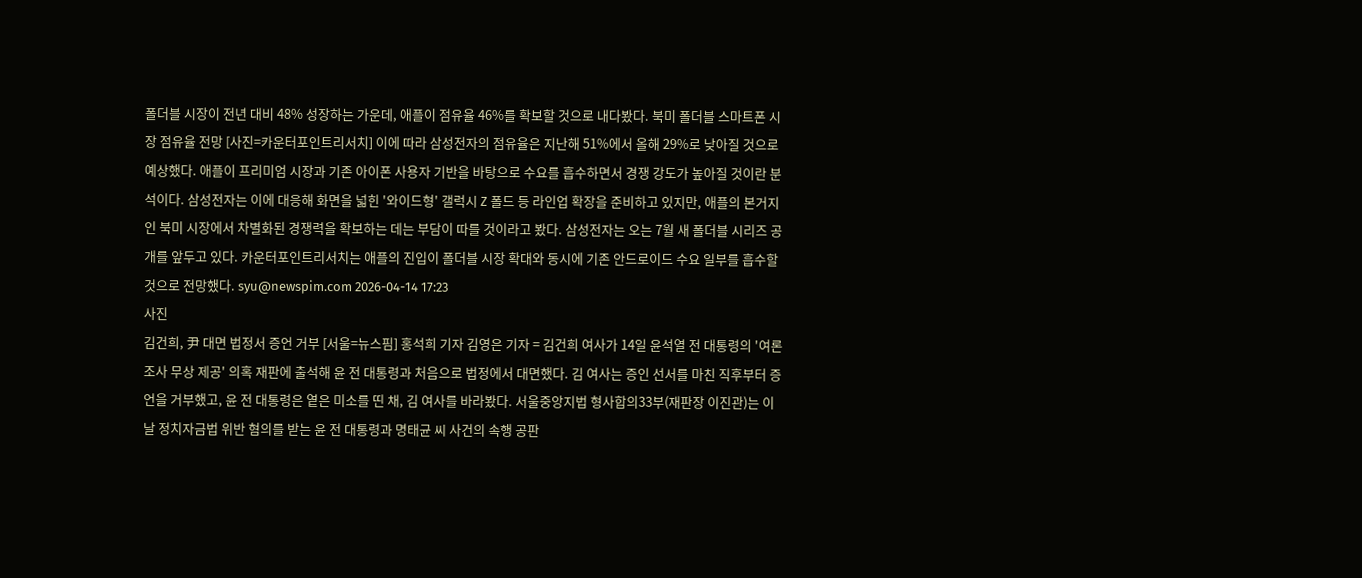폴더블 시장이 전년 대비 48% 성장하는 가운데, 애플이 점유율 46%를 확보할 것으로 내다봤다. 북미 폴더블 스마트폰 시장 점유율 전망 [사진=카운터포인트리서치] 이에 따라 삼성전자의 점유율은 지난해 51%에서 올해 29%로 낮아질 것으로 예상했다. 애플이 프리미엄 시장과 기존 아이폰 사용자 기반을 바탕으로 수요를 흡수하면서 경쟁 강도가 높아질 것이란 분석이다. 삼성전자는 이에 대응해 화면을 넓힌 '와이드형' 갤럭시 Z 폴드 등 라인업 확장을 준비하고 있지만, 애플의 본거지인 북미 시장에서 차별화된 경쟁력을 확보하는 데는 부담이 따를 것이라고 봤다. 삼성전자는 오는 7월 새 폴더블 시리즈 공개를 앞두고 있다. 카운터포인트리서치는 애플의 진입이 폴더블 시장 확대와 동시에 기존 안드로이드 수요 일부를 흡수할 것으로 전망했다. syu@newspim.com 2026-04-14 17:23
사진
김건희, 尹 대면 법정서 증언 거부 [서울=뉴스핌] 홍석희 기자 김영은 기자 = 김건희 여사가 14일 윤석열 전 대통령의 '여론조사 무상 제공' 의혹 재판에 출석해 윤 전 대통령과 처음으로 법정에서 대면했다. 김 여사는 증인 선서를 마친 직후부터 증언을 거부했고, 윤 전 대통령은 옅은 미소를 띤 채, 김 여사를 바라봤다. 서울중앙지법 형사합의33부(재판장 이진관)는 이날 정치자금법 위반 혐의를 받는 윤 전 대통령과 명태균 씨 사건의 속행 공판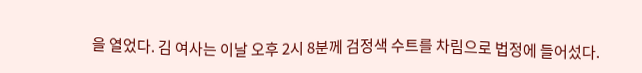을 열었다. 김 여사는 이날 오후 2시 8분께 검정색 수트를 차림으로 법정에 들어섰다.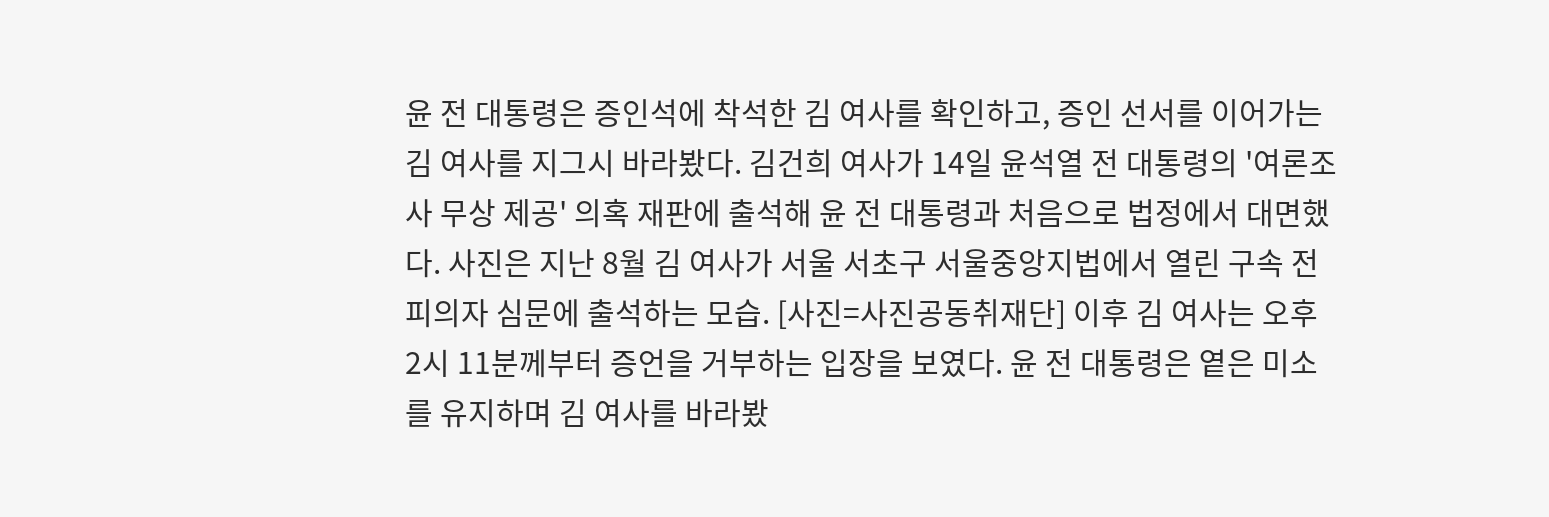윤 전 대통령은 증인석에 착석한 김 여사를 확인하고, 증인 선서를 이어가는 김 여사를 지그시 바라봤다. 김건희 여사가 14일 윤석열 전 대통령의 '여론조사 무상 제공' 의혹 재판에 출석해 윤 전 대통령과 처음으로 법정에서 대면했다. 사진은 지난 8월 김 여사가 서울 서초구 서울중앙지법에서 열린 구속 전 피의자 심문에 출석하는 모습. [사진=사진공동취재단] 이후 김 여사는 오후 2시 11분께부터 증언을 거부하는 입장을 보였다. 윤 전 대통령은 옅은 미소를 유지하며 김 여사를 바라봤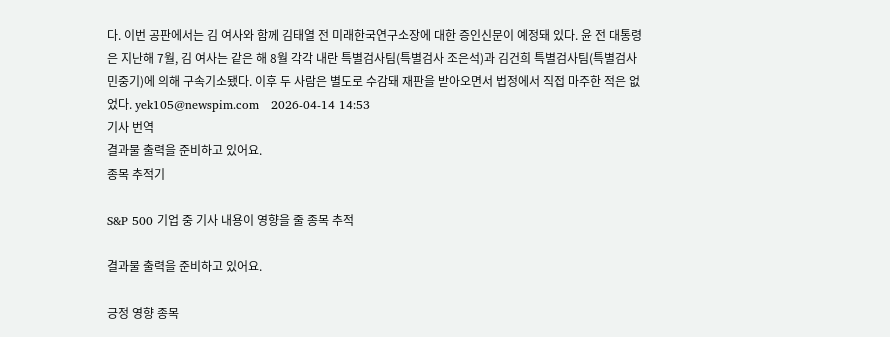다. 이번 공판에서는 김 여사와 함께 김태열 전 미래한국연구소장에 대한 증인신문이 예정돼 있다. 윤 전 대통령은 지난해 7월, 김 여사는 같은 해 8월 각각 내란 특별검사팀(특별검사 조은석)과 김건희 특별검사팀(특별검사 민중기)에 의해 구속기소됐다. 이후 두 사람은 별도로 수감돼 재판을 받아오면서 법정에서 직접 마주한 적은 없었다. yek105@newspim.com   2026-04-14 14:53
기사 번역
결과물 출력을 준비하고 있어요.
종목 추적기

S&P 500 기업 중 기사 내용이 영향을 줄 종목 추적

결과물 출력을 준비하고 있어요.

긍정 영향 종목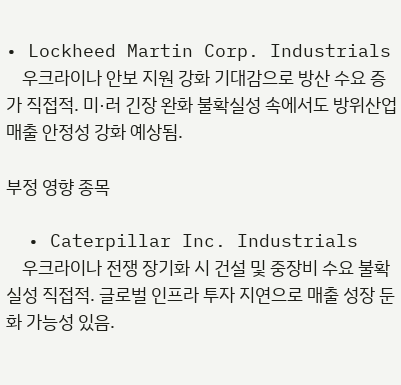• Lockheed Martin Corp. Industrials
    우크라이나 안보 지원 강화 기대감으로 방산 수요 증가 직접적. 미·러 긴장 완화 불확실성 속에서도 방위산업 매출 안정성 강화 예상됨.

부정 영향 종목

  • Caterpillar Inc. Industrials
    우크라이나 전쟁 장기화 시 건설 및 중장비 수요 불확실성 직접적. 글로벌 인프라 투자 지연으로 매출 성장 둔화 가능성 있음.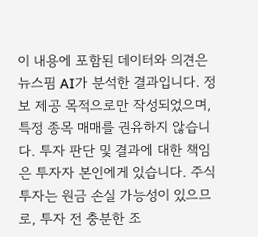이 내용에 포함된 데이터와 의견은 뉴스핌 AI가 분석한 결과입니다. 정보 제공 목적으로만 작성되었으며, 특정 종목 매매를 권유하지 않습니다. 투자 판단 및 결과에 대한 책임은 투자자 본인에게 있습니다. 주식 투자는 원금 손실 가능성이 있으므로, 투자 전 충분한 조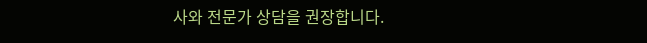사와 전문가 상담을 권장합니다.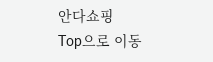안다쇼핑
Top으로 이동